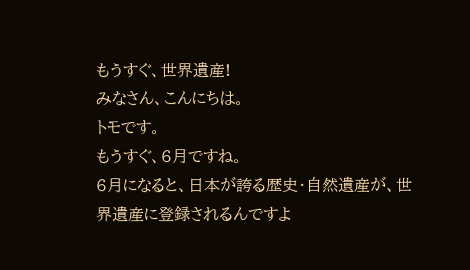もうすぐ、世界遺産!
みなさん、こんにちは。
トモです。
もうすぐ、6月ですね。
6月になると、日本が誇る歴史・自然遺産が、世界遺産に登録されるんですよ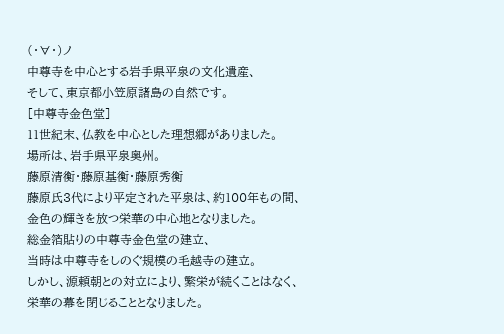(・∀・)ノ
中尊寺を中心とする岩手県平泉の文化遺産、
そして、東京都小笠原諸島の自然です。
[中尊寺金色堂]
11世紀末、仏教を中心とした理想郷がありました。
場所は、岩手県平泉奥州。
藤原清衡・藤原基衡・藤原秀衡
藤原氏3代により平定された平泉は、約100年もの間、
金色の輝きを放つ栄華の中心地となりました。
総金箔貼りの中尊寺金色堂の建立、
当時は中尊寺をしのぐ規模の毛越寺の建立。
しかし、源頼朝との対立により、繁栄が続くことはなく、
栄華の幕を閉じることとなりました。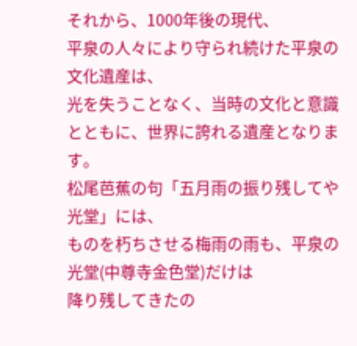それから、1000年後の現代、
平泉の人々により守られ続けた平泉の文化遺産は、
光を失うことなく、当時の文化と意識とともに、世界に誇れる遺産となります。
松尾芭蕉の句「五月雨の振り残してや光堂」には、
ものを朽ちさせる梅雨の雨も、平泉の光堂(中尊寺金色堂)だけは
降り残してきたの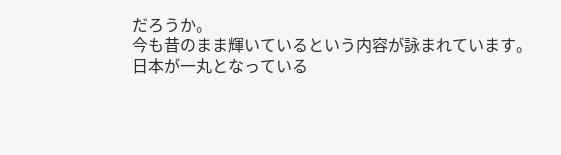だろうか。
今も昔のまま輝いているという内容が詠まれています。
日本が一丸となっている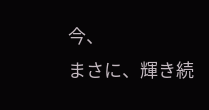今、
まさに、輝き続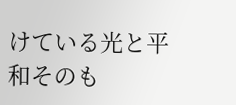けている光と平和そのも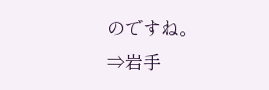のですね。
⇒岩手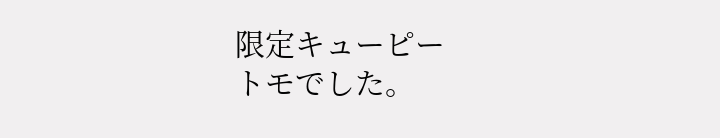限定キューピー
トモでした。